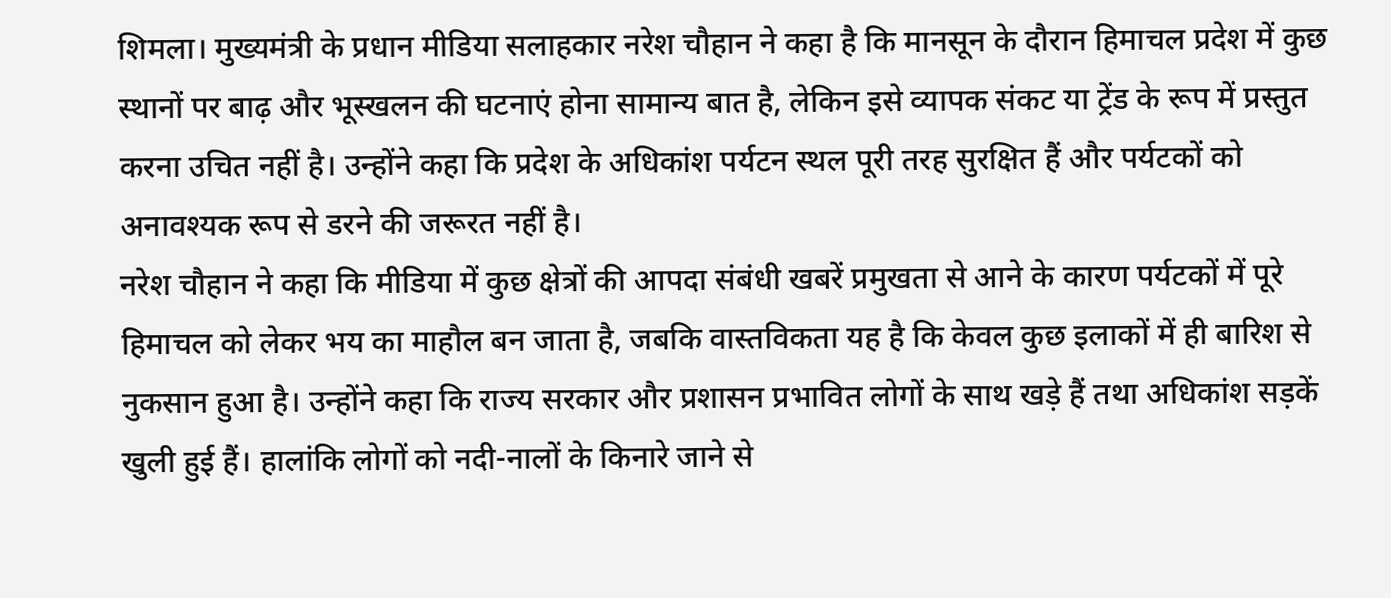शिमला। मुख्यमंत्री के प्रधान मीडिया सलाहकार नरेश चौहान ने कहा है कि मानसून के दौरान हिमाचल प्रदेश में कुछ स्थानों पर बाढ़ और भूस्खलन की घटनाएं होना सामान्य बात है, लेकिन इसे व्यापक संकट या ट्रेंड के रूप में प्रस्तुत करना उचित नहीं है। उन्होंने कहा कि प्रदेश के अधिकांश पर्यटन स्थल पूरी तरह सुरक्षित हैं और पर्यटकों को अनावश्यक रूप से डरने की जरूरत नहीं है।
नरेश चौहान ने कहा कि मीडिया में कुछ क्षेत्रों की आपदा संबंधी खबरें प्रमुखता से आने के कारण पर्यटकों में पूरे हिमाचल को लेकर भय का माहौल बन जाता है, जबकि वास्तविकता यह है कि केवल कुछ इलाकों में ही बारिश से नुकसान हुआ है। उन्होंने कहा कि राज्य सरकार और प्रशासन प्रभावित लोगों के साथ खड़े हैं तथा अधिकांश सड़कें खुली हुई हैं। हालांकि लोगों को नदी-नालों के किनारे जाने से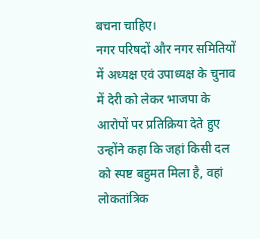बचना चाहिए।
नगर परिषदों और नगर समितियों में अध्यक्ष एवं उपाध्यक्ष के चुनाव में देरी को लेकर भाजपा के आरोपों पर प्रतिक्रिया देते हुए उन्होंने कहा कि जहां किसी दल को स्पष्ट बहुमत मिला है, वहां लोकतांत्रिक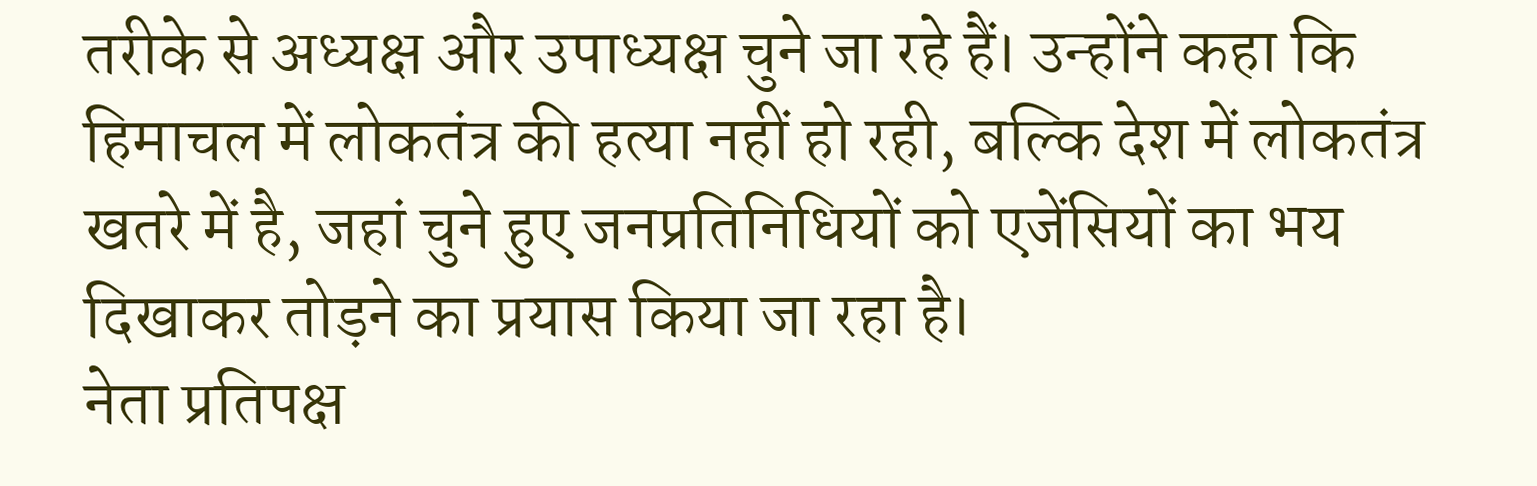तरीके से अध्यक्ष और उपाध्यक्ष चुने जा रहे हैं। उन्होंने कहा कि हिमाचल में लोकतंत्र की हत्या नहीं हो रही, बल्कि देश में लोकतंत्र खतरे में है, जहां चुने हुए जनप्रतिनिधियों को एजेंसियों का भय दिखाकर तोड़ने का प्रयास किया जा रहा है।
नेता प्रतिपक्ष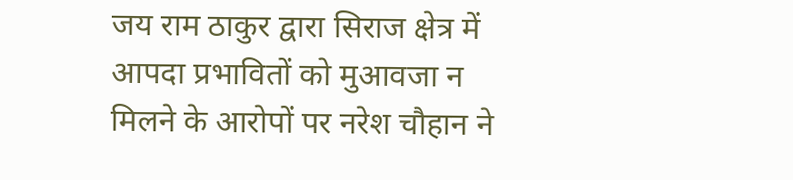जय राम ठाकुर द्वारा सिराज क्षेत्र में आपदा प्रभावितों को मुआवजा न मिलने के आरोपों पर नरेश चौहान ने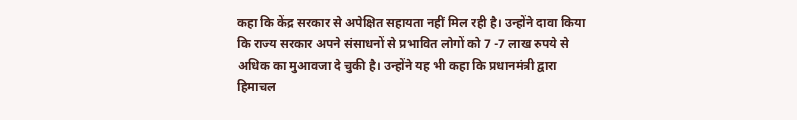कहा कि केंद्र सरकार से अपेक्षित सहायता नहीं मिल रही है। उन्होंने दावा किया कि राज्य सरकार अपने संसाधनों से प्रभावित लोगों को 7 -7 लाख रुपये से अधिक का मुआवजा दे चुकी है। उन्होंने यह भी कहा कि प्रधानमंत्री द्वारा हिमाचल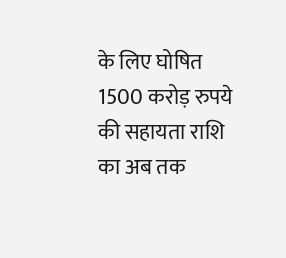के लिए घोषित 1500 करोड़ रुपये की सहायता राशि का अब तक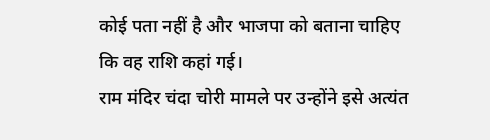कोई पता नहीं है और भाजपा को बताना चाहिए कि वह राशि कहां गई।
राम मंदिर चंदा चोरी मामले पर उन्होंने इसे अत्यंत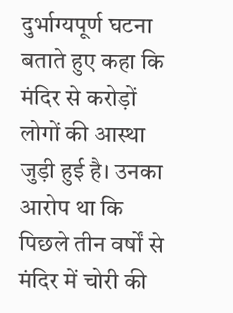दुर्भाग्यपूर्ण घटना बताते हुए कहा कि मंदिर से करोड़ों लोगों की आस्था जुड़ी हुई है। उनका आरोप था कि पिछले तीन वर्षों से मंदिर में चोरी की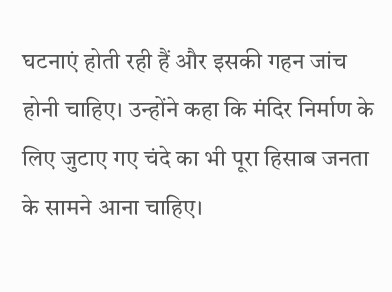घटनाएं होती रही हैं और इसकी गहन जांच होनी चाहिए। उन्होंने कहा कि मंदिर निर्माण के लिए जुटाए गए चंदे का भी पूरा हिसाब जनता के सामने आना चाहिए।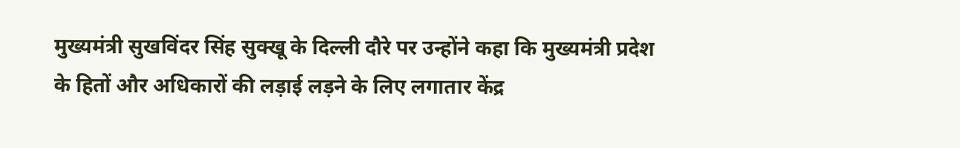मुख्यमंत्री सुखविंदर सिंह सुक्खू के दिल्ली दौरे पर उन्होंने कहा कि मुख्यमंत्री प्रदेश के हितों और अधिकारों की लड़ाई लड़ने के लिए लगातार केंद्र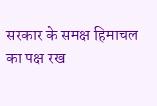सरकार के समक्ष हिमाचल का पक्ष रख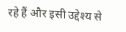रहे हैं और इसी उद्देश्य से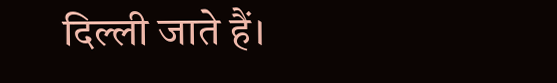दिल्ली जाते हैं।